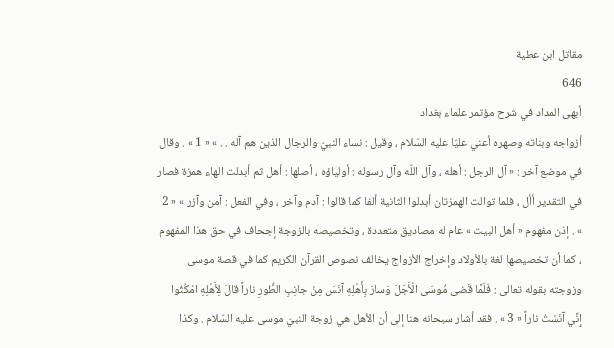مقاتل ابن عطية
646
أبهى المداد في شرح مؤتمر علماء بغداد
أزواجه وبناته وصهره أعني عليّا عليه السّلام ، وقيل : نساء النبيّ والرجال الذين هم آله . . » « 1 » . وقال في موضع آخر : « آل الرجل : أهله ، وآل اللّه وآل رسوله : أولياؤه ، أصلها : أهل ثم أبدلت الهاء همزة فصار في التقدير أأل ، فلما توالت الهمزتان أبدلوا الثانية ألفا كما قالوا : آدم وآخر ، وفي الفعل : آمن وآزر » « 2 » . إذن مفهوم « أهل البيت » عام له مصاديق متعددة ، وتخصيصه بالزوجة إجحاف في حق هذا المفهوم ، كما أن تخصيصها لغة بالأولاد وإخراج الأزواج يخالف نصوص القرآن الكريم كما في قصة موسى وزوجته بقوله تعالى : فَلَمَّا قَضى مُوسَى الْأَجَلَ وَسارَ بِأَهْلِهِ آنَسَ مِنْ جانِبِ الطُّورِ ناراً قالَ لِأَهْلِهِ امْكُثُوا إِنِّي آنَسْتُ ناراً « 3 » . فقد أشار سبحانه هنا إلى أن الأهل هي زوجة النبيّ موسى عليه السّلام . وكذا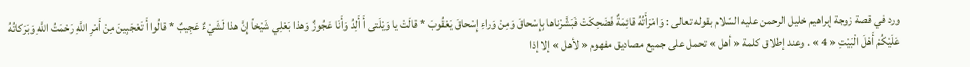ورد في قصة زوجة إبراهيم خليل الرحمن عليه السّلام بقوله تعالى : وَامْرَأَتُهُ قائِمَةٌ فَضَحِكَتْ فَبَشَّرْناها بِإِسْحاقَ وَمِنْ وَراءِ إِسْحاقَ يَعْقُوبَ * قالَتْ يا وَيْلَتى أَ أَلِدُ وَأَنَا عَجُوزٌ وَهذا بَعْلِي شَيْخاً إِنَّ هذا لَشَيْءٌ عَجِيبٌ * قالُوا أَ تَعْجَبِينَ مِنْ أَمْرِ اللَّهِ رَحْمَتُ اللَّهِ وَبَرَكاتُهُ عَلَيْكُمْ أَهْلَ الْبَيْتِ « 4 » . وعند إطلاق كلمة « أهل » تحمل على جميع مصاديق مفهوم « لأهل » إلا إذا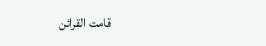قامت القرائن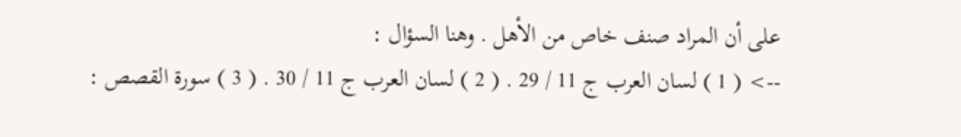على أن المراد صنف خاص من الأهل . وهنا السؤال :
--> ( 1 ) لسان العرب ج 11 / 29 . ( 2 ) لسان العرب ج 11 / 30 . ( 3 ) سورة القصص :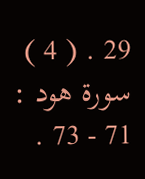29 . ( 4 ) سورة هود : 71 - 73 .